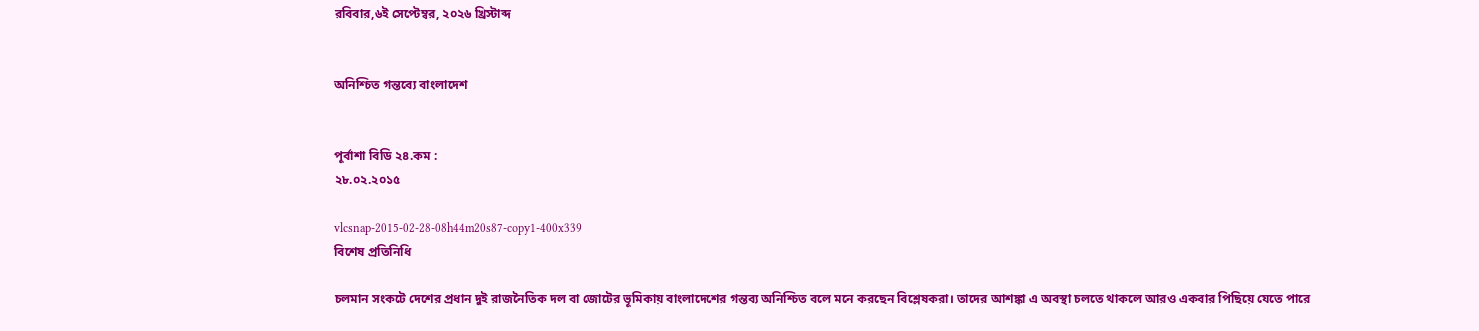রবিবার,৬ই সেপ্টেম্বর, ২০২৬ খ্রিস্টাব্দ


অনিশ্চিত গন্তব্যে বাংলাদেশ


পূর্বাশা বিডি ২৪.কম :
২৮.০২.২০১৫

vlcsnap-2015-02-28-08h44m20s87-copy1-400x339
বিশেষ প্রতিনিধি

চলমান সংকটে দেশের প্রধান দুই রাজনৈতিক দল বা জোটের ভূমিকায় বাংলাদেশের গন্তব্য অনিশ্চিত বলে মনে করছেন বিশ্লেষকরা। তাদের আশঙ্কা এ অবস্থা চলতে থাকলে আরও একবার পিছিয়ে যেতে পারে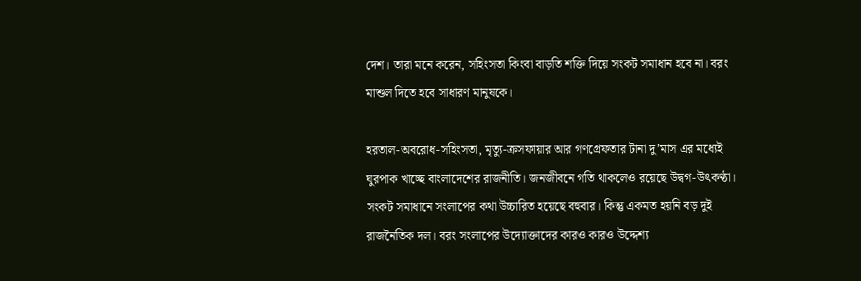দেশ। তারা মনে করেন, সহিংসতা কিংবা বাড়তি শক্তি দিয়ে সংকট সমাধান হবে না। বরং মাশুল দিতে হবে সাধারণ মানুষকে।

হরতাল-অবরোধ-সহিংসতা, মৃত্যু-ক্রসফায়ার আর গণগ্রেফতার টানা দু’মাস এর মধ্যেই ঘুরপাক খাচ্ছে বাংলাদেশের রাজনীতি। জনজীবনে গতি থাকলেও রয়েছে উদ্বগ-উৎকণ্ঠা। সংকট সমাধানে সংলাপের কথা উচ্চারিত হয়েছে বহুবার। কিন্তু একমত হয়নি বড় দুই রাজনৈতিক দল। বরং সংলাপের উদ্যোক্তাদের কারও কারও উদ্দেশ্য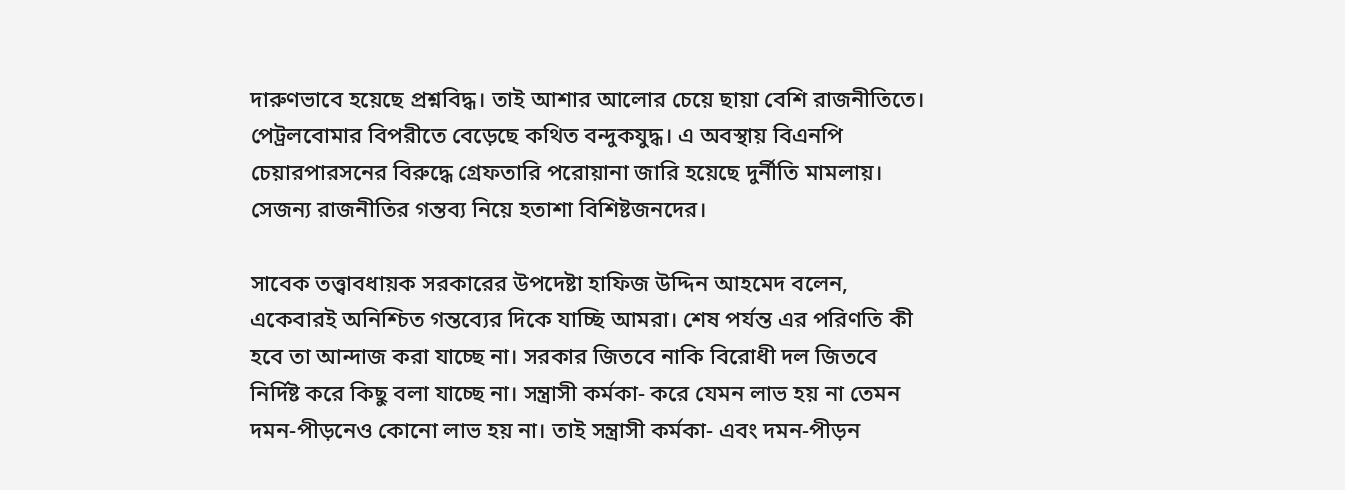দারুণভাবে হয়েছে প্রশ্নবিদ্ধ। তাই আশার আলোর চেয়ে ছায়া বেশি রাজনীতিতে। পেট্রলবোমার বিপরীতে বেড়েছে কথিত বন্দুকযুদ্ধ। এ অবস্থায় বিএনপি চেয়ারপারসনের বিরুদ্ধে গ্রেফতারি পরোয়ানা জারি হয়েছে দুর্নীতি মামলায়। সেজন্য রাজনীতির গন্তব্য নিয়ে হতাশা বিশিষ্টজনদের।

সাবেক তত্ত্বাবধায়ক সরকারের উপদেষ্টা হাফিজ উদ্দিন আহমেদ বলেন, একেবারই অনিশ্চিত গন্তব্যের দিকে যাচ্ছি আমরা। শেষ পর্যন্ত এর পরিণতি কী হবে তা আন্দাজ করা যাচ্ছে না। সরকার জিতবে নাকি বিরোধী দল জিতবে নির্দিষ্ট করে কিছু বলা যাচ্ছে না। সন্ত্রাসী কর্মকা- করে যেমন লাভ হয় না তেমন দমন-পীড়নেও কোনো লাভ হয় না। তাই সন্ত্রাসী কর্মকা- এবং দমন-পীড়ন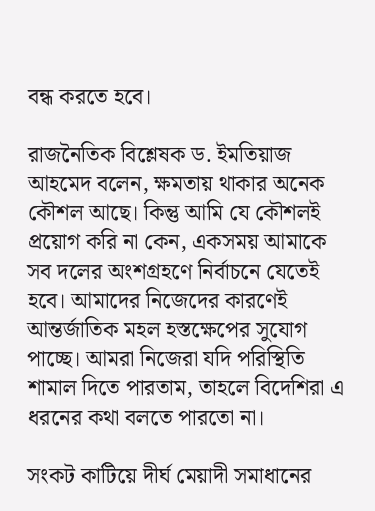বন্ধ করতে হবে।

রাজনৈতিক বিশ্লেষক ড. ইমতিয়াজ আহমেদ বলেন, ক্ষমতায় থাকার অনেক কৌশল আছে। কিন্তু আমি যে কৌশলই প্রয়োগ করি না কেন, একসময় আমাকে সব দলের অংশগ্রহণে নির্বাচনে যেতেই হবে। আমাদের নিজেদের কারণেই আন্তর্জাতিক মহল হস্তক্ষেপের সুযোগ পাচ্ছে। আমরা নিজেরা যদি পরিস্থিতি শামাল দিতে পারতাম, তাহলে বিদেশিরা এ ধরনের কথা বলতে পারতো না।

সংকট কাটিয়ে দীর্ঘ মেয়াদী সমাধানের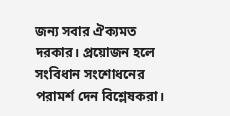জন্য সবার ঐক্যমত দরকার। প্রয়োজন হলে সংবিধান সংশোধনের পরামর্শ দেন বিশ্লেষকরা।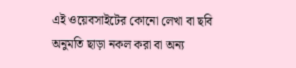এই ওয়েবসাইটের কোনো লেখা বা ছবি অনুমতি ছাড়া নকল করা বা অন্য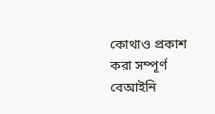কোথাও প্রকাশ করা সম্পূর্ণ বেআইনি